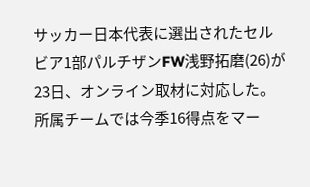サッカー日本代表に選出されたセルビア1部パルチザンFW浅野拓磨(26)が23日、オンライン取材に対応した。所属チームでは今季16得点をマー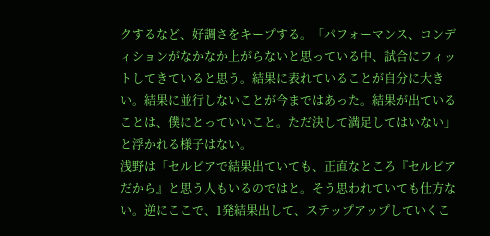クするなど、好調さをキープする。「パフォーマンス、コンディションがなかなか上がらないと思っている中、試合にフィットしてきていると思う。結果に表れていることが自分に大きい。結果に並行しないことが今まではあった。結果が出ていることは、僕にとっていいこと。ただ決して満足してはいない」と浮かれる様子はない。
浅野は「セルビアで結果出ていても、正直なところ『セルビアだから』と思う人もいるのではと。そう思われていても仕方ない。逆にここで、1発結果出して、ステップアップしていくこ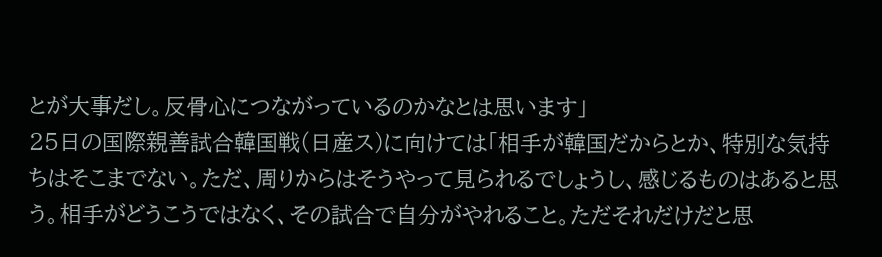とが大事だし。反骨心につながっているのかなとは思います」
25日の国際親善試合韓国戦(日産ス)に向けては「相手が韓国だからとか、特別な気持ちはそこまでない。ただ、周りからはそうやって見られるでしょうし、感じるものはあると思う。相手がどうこうではなく、その試合で自分がやれること。ただそれだけだと思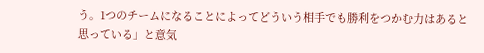う。1つのチームになることによってどういう相手でも勝利をつかむ力はあると思っている」と意気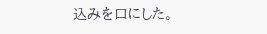込みを口にした。